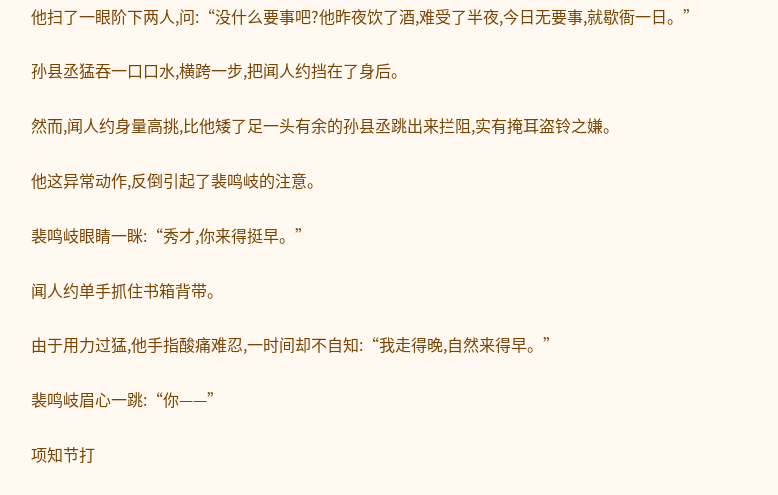他扫了一眼阶下两人,问:“没什么要事吧?他昨夜饮了酒,难受了半夜,今日无要事,就歇衙一日。”

孙县丞猛吞一口口水,横跨一步,把闻人约挡在了身后。

然而,闻人约身量高挑,比他矮了足一头有余的孙县丞跳出来拦阻,实有掩耳盗铃之嫌。

他这异常动作,反倒引起了裴鸣岐的注意。

裴鸣岐眼睛一眯:“秀才,你来得挺早。”

闻人约单手抓住书箱背带。

由于用力过猛,他手指酸痛难忍,一时间却不自知:“我走得晚,自然来得早。”

裴鸣岐眉心一跳:“你——”

项知节打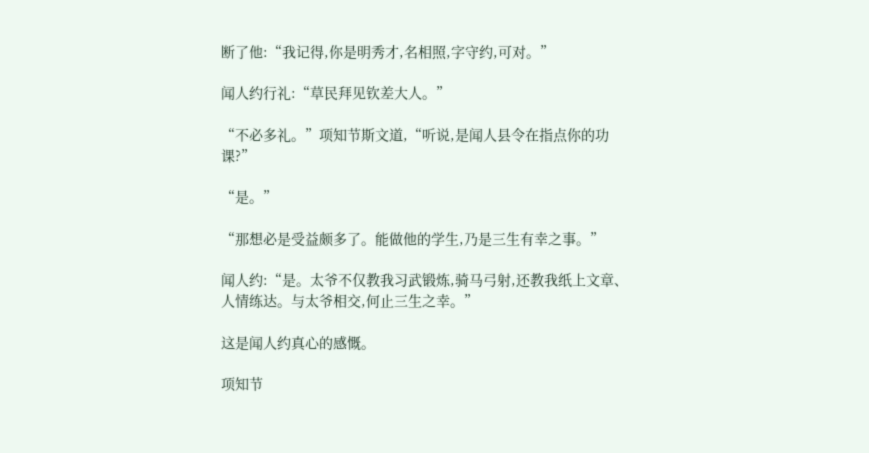断了他:“我记得,你是明秀才,名相照,字守约,可对。”

闻人约行礼:“草民拜见钦差大人。”

“不必多礼。”项知节斯文道,“听说,是闻人县令在指点你的功课?”

“是。”

“那想必是受益颇多了。能做他的学生,乃是三生有幸之事。”

闻人约:“是。太爷不仅教我习武锻炼,骑马弓射,还教我纸上文章、人情练达。与太爷相交,何止三生之幸。”

这是闻人约真心的感慨。

项知节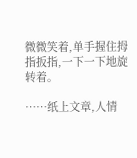微微笑着,单手握住拇指扳指,一下一下地旋转着。

……纸上文章,人情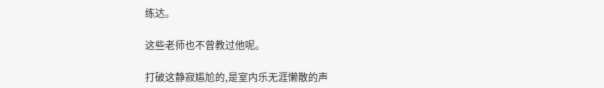练达。

这些老师也不曾教过他呢。

打破这静寂尴尬的,是室内乐无涯懒散的声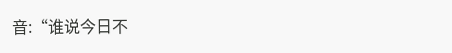音:“谁说今日不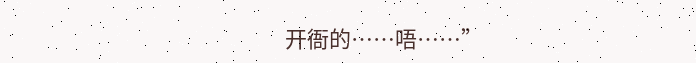开衙的……唔……”